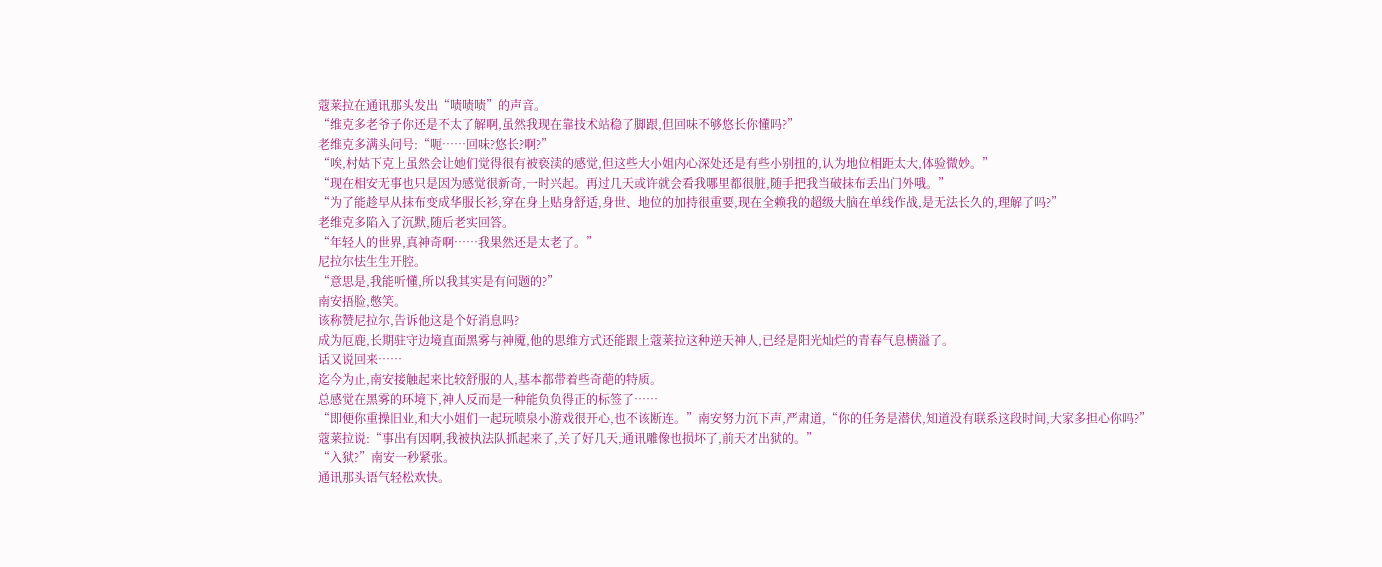蔻莱拉在通讯那头发出“啧啧啧”的声音。
“维克多老爷子你还是不太了解啊,虽然我现在靠技术站稳了脚跟,但回味不够悠长你懂吗?”
老维克多满头问号:“呃……回味?悠长?啊?”
“唉,村姑下克上虽然会让她们觉得很有被亵渎的感觉,但这些大小姐内心深处还是有些小别扭的,认为地位相距太大,体验微妙。”
“现在相安无事也只是因为感觉很新奇,一时兴起。再过几天或许就会看我哪里都很脏,随手把我当破抹布丢出门外哦。”
“为了能趁早从抹布变成华服长衫,穿在身上贴身舒适,身世、地位的加持很重要,现在全赖我的超级大脑在单线作战,是无法长久的,理解了吗?”
老维克多陷入了沉默,随后老实回答。
“年轻人的世界,真神奇啊……我果然还是太老了。”
尼拉尔怯生生开腔。
“意思是,我能听懂,所以我其实是有问题的?”
南安捂脸,憋笑。
该称赞尼拉尔,告诉他这是个好消息吗?
成为厄鹿,长期驻守边境直面黑雾与神魇,他的思维方式还能跟上蔻莱拉这种逆天神人,已经是阳光灿烂的青春气息横溢了。
话又说回来……
迄今为止,南安接触起来比较舒服的人,基本都带着些奇葩的特质。
总感觉在黑雾的环境下,神人反而是一种能负负得正的标签了……
“即便你重操旧业,和大小姐们一起玩喷泉小游戏很开心,也不该断连。”南安努力沉下声,严肃道,“你的任务是潜伏,知道没有联系这段时间,大家多担心你吗?”
蔻莱拉说:“事出有因啊,我被执法队抓起来了,关了好几天,通讯雕像也损坏了,前天才出狱的。”
“入狱?”南安一秒紧张。
通讯那头语气轻松欢快。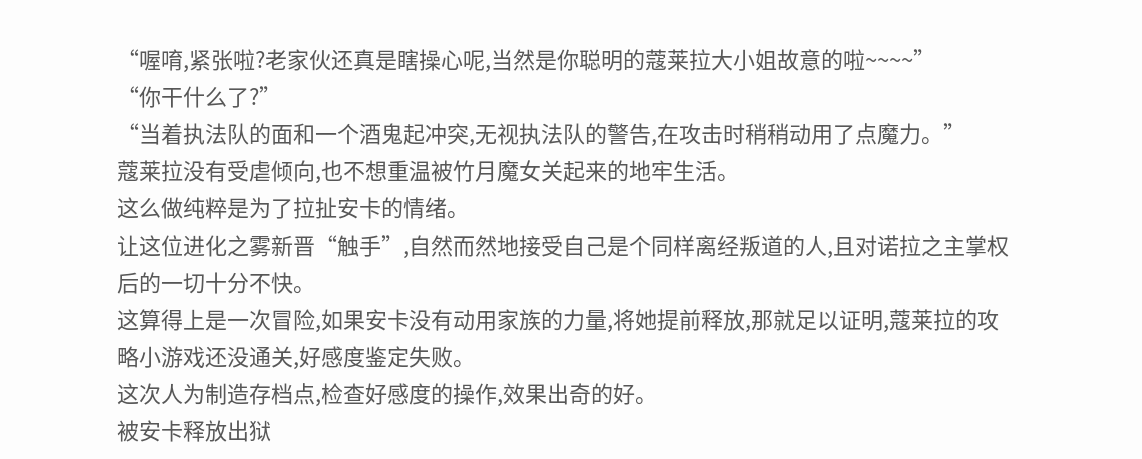“喔唷,紧张啦?老家伙还真是瞎操心呢,当然是你聪明的蔻莱拉大小姐故意的啦~~~~”
“你干什么了?”
“当着执法队的面和一个酒鬼起冲突,无视执法队的警告,在攻击时稍稍动用了点魔力。”
蔻莱拉没有受虐倾向,也不想重温被竹月魔女关起来的地牢生活。
这么做纯粹是为了拉扯安卡的情绪。
让这位进化之雾新晋“触手”,自然而然地接受自己是个同样离经叛道的人,且对诺拉之主掌权后的一切十分不快。
这算得上是一次冒险,如果安卡没有动用家族的力量,将她提前释放,那就足以证明,蔻莱拉的攻略小游戏还没通关,好感度鉴定失败。
这次人为制造存档点,检查好感度的操作,效果出奇的好。
被安卡释放出狱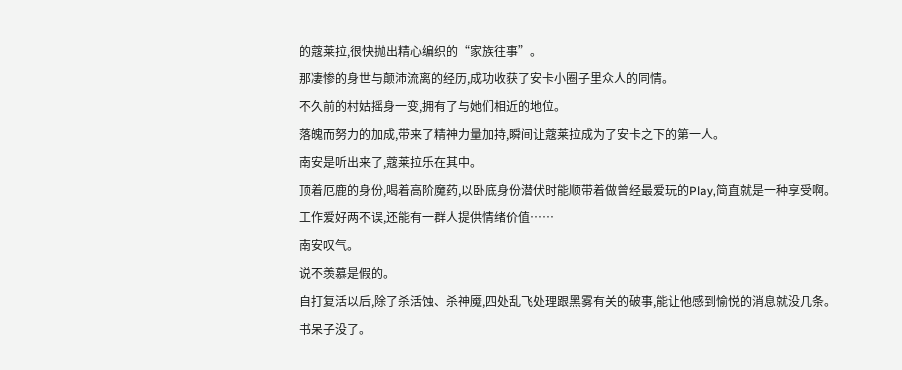的蔻莱拉,很快抛出精心编织的“家族往事”。
那凄惨的身世与颠沛流离的经历,成功收获了安卡小圈子里众人的同情。
不久前的村姑摇身一变,拥有了与她们相近的地位。
落魄而努力的加成,带来了精神力量加持,瞬间让蔻莱拉成为了安卡之下的第一人。
南安是听出来了,蔻莱拉乐在其中。
顶着厄鹿的身份,喝着高阶魔药,以卧底身份潜伏时能顺带着做曾经最爱玩的Play,简直就是一种享受啊。
工作爱好两不误,还能有一群人提供情绪价值……
南安叹气。
说不羡慕是假的。
自打复活以后,除了杀活蚀、杀神魇,四处乱飞处理跟黑雾有关的破事,能让他感到愉悦的消息就没几条。
书呆子没了。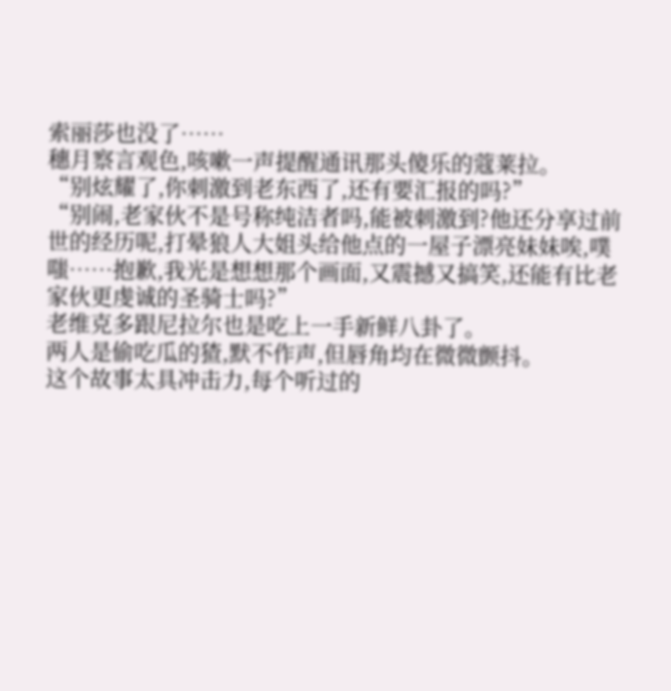索丽莎也没了……
穗月察言观色,咳嗽一声提醒通讯那头傻乐的蔻莱拉。
“别炫耀了,你刺激到老东西了,还有要汇报的吗?”
“别闹,老家伙不是号称纯洁者吗,能被刺激到?他还分享过前世的经历呢,打晕狼人大姐头给他点的一屋子漂亮妹妹唉,噗嗤……抱歉,我光是想想那个画面,又震撼又搞笑,还能有比老家伙更虔诚的圣骑士吗?”
老维克多跟尼拉尔也是吃上一手新鲜八卦了。
两人是偷吃瓜的猹,默不作声,但唇角均在微微颤抖。
这个故事太具冲击力,每个听过的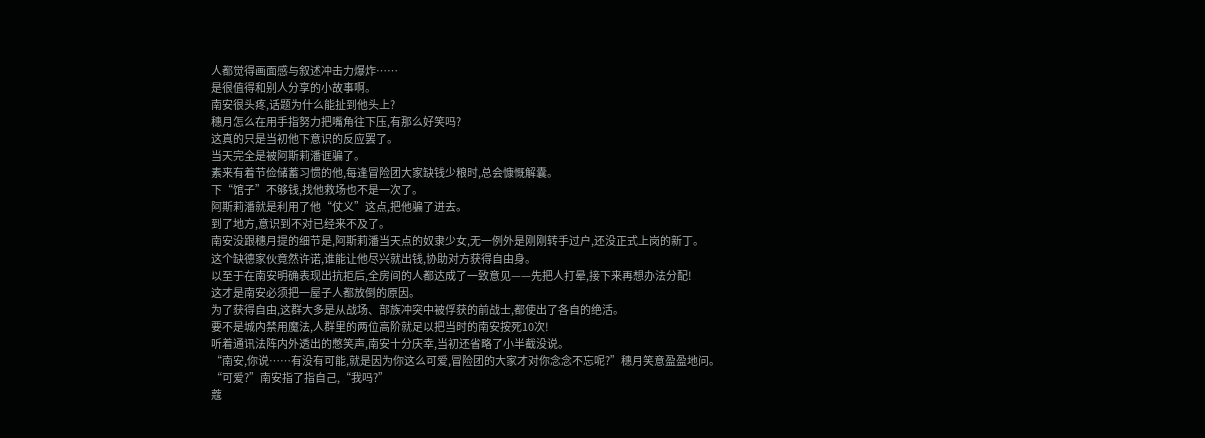人都觉得画面感与叙述冲击力爆炸……
是很值得和别人分享的小故事啊。
南安很头疼,话题为什么能扯到他头上?
穗月怎么在用手指努力把嘴角往下压,有那么好笑吗?
这真的只是当初他下意识的反应罢了。
当天完全是被阿斯莉潘诓骗了。
素来有着节俭储蓄习惯的他,每逢冒险团大家缺钱少粮时,总会慷慨解囊。
下“馆子”不够钱,找他救场也不是一次了。
阿斯莉潘就是利用了他“仗义”这点,把他骗了进去。
到了地方,意识到不对已经来不及了。
南安没跟穗月提的细节是,阿斯莉潘当天点的奴隶少女,无一例外是刚刚转手过户,还没正式上岗的新丁。
这个缺德家伙竟然许诺,谁能让他尽兴就出钱,协助对方获得自由身。
以至于在南安明确表现出抗拒后,全房间的人都达成了一致意见——先把人打晕,接下来再想办法分配!
这才是南安必须把一屋子人都放倒的原因。
为了获得自由,这群大多是从战场、部族冲突中被俘获的前战士,都使出了各自的绝活。
要不是城内禁用魔法,人群里的两位高阶就足以把当时的南安按死10次!
听着通讯法阵内外透出的憋笑声,南安十分庆幸,当初还省略了小半截没说。
“南安,你说……有没有可能,就是因为你这么可爱,冒险团的大家才对你念念不忘呢?”穗月笑意盈盈地问。
“可爱?”南安指了指自己,“我吗?”
蔻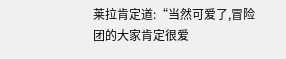莱拉肯定道:“当然可爱了,冒险团的大家肯定很爱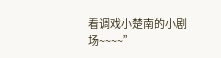看调戏小楚南的小剧场~~~~”